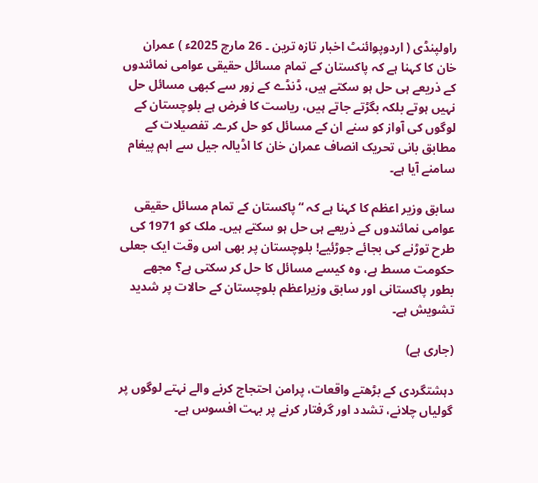راولپنڈی ( اردوپوائنٹ اخبار تازہ ترین ۔ 26 مارچ 2025ء ) عمران خان کا کہنا ہے کہ پاکستان کے تمام مسائل حقیقی عوامی نمائندوں کے ذریعے ہی حل ہو سکتے ہیں، ڈنڈے کے زور سے کبھی مسائل حل نہیں ہوتے بلکہ بگڑتے جاتے ہیں، ریاست کا فرض ہے بلوچستان کے لوگوں کی آواز کو سنے ان کے مسائل کو حل کرے۔ تفصیلات کے مطابق بانی تحریک انصاف عمران خان کا اڈیالہ جیل سے اہم پیغام سامنے آیا ہے۔

سابق وزیر اعظم کا کہنا ہے کہ “پاکستان کے تمام مسائل حقیقی عوامی نمائندوں کے ذریعے ہی حل ہو سکتے ہیں۔ ملک کو 1971 کی طرح توڑنے کی بجائے جوڑئیے! بلوچستان پر بھی اس وقت ایک جعلی حکومت مسط ہے، وہ کیسے مسائل کا حل کر سکتی ہے؟ مجھے بطور پاکستانی اور سابق وزیراعظم بلوچستان کے حالات پر شدید تشویش ہے۔

(جاری ہے)

دہشتگردی کے بڑھتے واقعات، پرامن احتجاج کرنے والے نہتے لوگوں پر گولیاں چلانے، تشدد اور گرفتار کرنے پر بہت افسوس ہے۔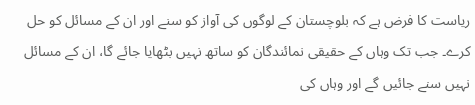ریاست کا فرض ہے کہ بلوچستان کے لوگوں کی آواز کو سنے اور ان کے مسائل کو حل کرے۔ جب تک وہاں کے حقیقی نمائندگان کو ساتھ نہیں بٹھایا جائے گا، ان کے مسائل نہیں سنے جائیں گے اور وہاں کی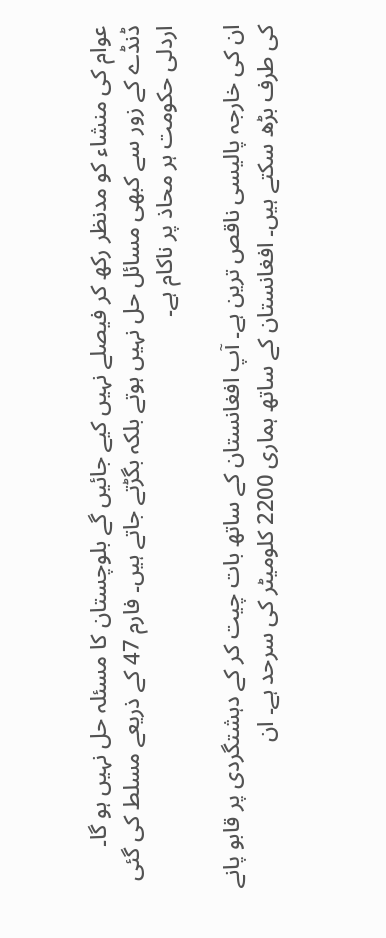عوام کی منشاء کو مدنظر رکھ کر فیصلے نہیں کیے جائیں گے بلوچستان کا مسئلہ حل نہیں ہو گا۔ ڈنڈے کے زور سے کبھی مسائل حل نہیں ہوتے بلکہ بگڑتے جاتے ہیں۔ فارم 47 کے ذریعے مسلط کی گئی اردلی حکومت ہر محاذ پر ناکام ہے۔

ان کی خارجہ پالیسی ناقص ترین ہے۔ آپ افغانستان کے ساتھ بات چیت کر کے دہشتگردی پر قابو پانے کی طرف بڑھ سکتے ہیں۔ افغانستان کے ساتھ ہماری 2200 کلومیٹر کی سرحد ہے۔ ان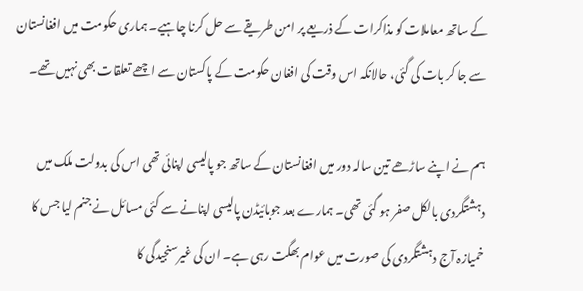کے ساتھ معاملات کو مذاکرات کے ذریعے پر امن طریقے سے حل کرنا چاہیے۔ ہماری حکومت میں افغانستان سے جا کر بات کی گئی، حالانکہ اس وقت کی افغان حکومت کے پاکستان سے اچھے تعلقات بھی نہیں تھے۔

ہم نے اپنے ساڑھے تین سالہ دور میں افغانستان کے ساتھ جو پالیسی اپنائی تھی اس کی بدولت ملک میں دہشتگردی بالکل صفر ہو گئی تھی۔ ہمارے بعد جوبائیڈن پالیسی اپنانے سے کئی مسائل نے جنم لیا جس کا خمیازہ آج دہشتگردی کی صورت میں عوام بھگت رہی ہے۔ ان کی غیرسنجیدگی کا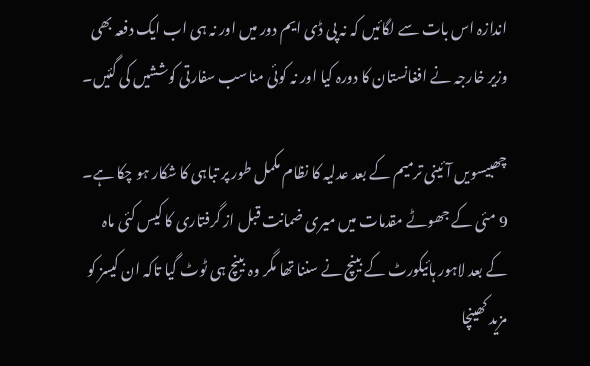اندازہ اس بات سے لگائیں کہ نہ پی ڈی ایم دور میں اور نہ ہی اب ایک دفعہ بھی وزیر خارجہ نے افغانستان کا دورہ کیا اور نہ کوئی مناسب سفارتی کوششیں کی گئیں۔

چھبیسویں آئینی ترمیم کے بعد عدلیہ کا نظام مکمل طور پر تباہی کا شکار ہو چکا ہے۔ 9 مئی کے جھوٹے مقدمات میں میری ضمانت قبل از گرفتاری کا کیس کئی ماہ کے بعد لاہور ہائیکورٹ کے بینچ نے سننا تھا مگر وہ بینچ ہی ٹوٹ گیا تاکہ ان کیسز کو مزید کھینچا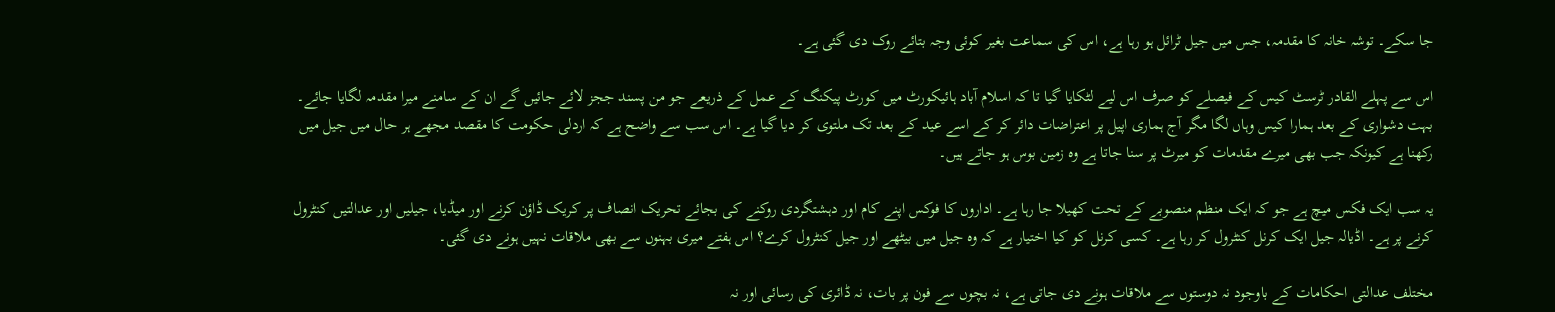جا سکے۔ توشہ خانہ کا مقدمہ، جس میں جیل ٹرائل ہو رہا ہے، اس کی سماعت بغیر کوئی وجہ بتائے روک دی گئی ہے۔

اس سے پہلے القادر ٹرسٹ کیس کے فیصلے کو صرف اس لیے لٹکایا گیا تا کہ اسلام آباد ہائیکورٹ میں کورٹ پیکنگ کے عمل کے ذریعے جو من پسند ججز لائے جائیں گے ان کے سامنے میرا مقدمہ لگایا جائے۔ بہت دشواری کے بعد ہمارا کیس وہاں لگا مگر آج ہماری اپیل پر اعتراضات دائر کر کے اسے عید کے بعد تک ملتوی کر دیا گیا ہے۔ اس سب سے واضح ہے کہ اردلی حکومت کا مقصد مجھے ہر حال میں جیل میں رکھنا ہے کیونکہ جب بھی میرے مقدمات کو میرٹ پر سنا جاتا ہے وہ زمین بوس ہو جاتے ہیں۔

یہ سب ایک فکس میچ ہے جو کہ ایک منظم منصوبے کے تحت کھیلا جا رہا ہے۔ اداروں کا فوکس اپنے کام اور دہشتگردی روکنے کی بجائے تحریک انصاف پر کریک ڈاؤن کرنے اور میڈیا، جیلیں اور عدالتیں کنٹرول کرنے پر ہے۔ اڈیالہ جیل ایک کرنل کنٹرول کر رہا ہے۔ کسی کرنل کو کیا اختیار ہے کہ وہ جیل میں بیٹھے اور جیل کنٹرول کرے؟ اس ہفتے میری بہنوں سے بھی ملاقات نہیں ہونے دی گئی۔

مختلف عدالتی احکامات کے باوجود نہ دوستوں سے ملاقات ہونے دی جاتی ہے، نہ بچوں سے فون پر بات، نہ ڈائری کی رسائی اور نہ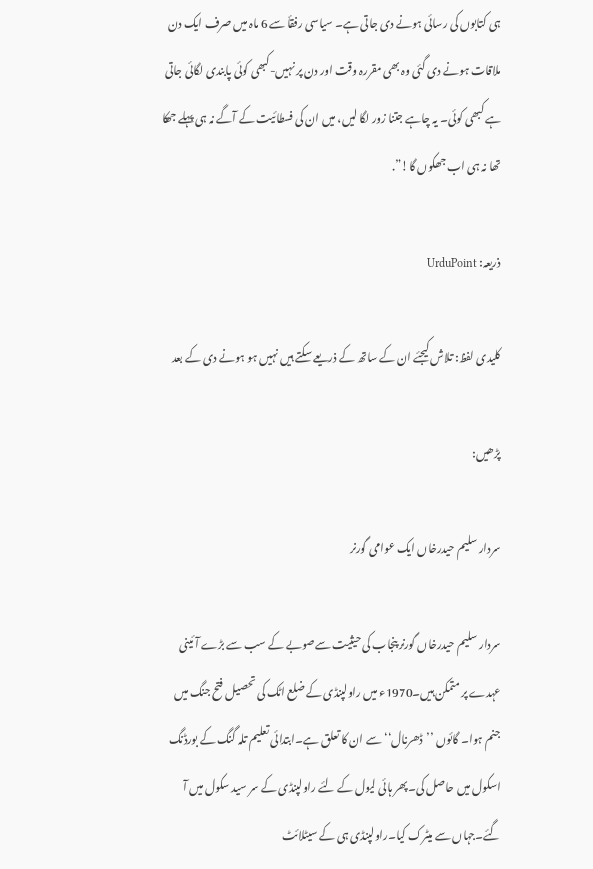ہی کتابوں کی رسائی ہونے دی جاتی ہے۔ سیاسی رفقأ سے 6 ماہ میں صرف ایک دن ملاقات ہونے دی گئی وہ بھی مقررہ وقت اور دن پر نہیں-کبھی کوئی پابندی لگائی جاتی ہے کبھی کوئی۔ یہ چاہے جتنا زور لگا لیں، میں ان کی فسطائیت کے آگے نہ ہی پہلے جھکا تھا نہ ہی اب جھکوں گا!”.

ذریعہ: UrduPoint

کلیدی لفظ: تلاش کیجئے ان کے ساتھ کے ذریعے سکتے ہیں نہیں ہو ہونے دی کے بعد

پڑھیں:

سردار سلیم حیدرخاں ایک عوامی گورنر

سردار سلیم حیدرخاں گورنر پنجاب کی حیثیت سےصوبے کے سب سے بڑے آئینی عہدے پر متمکن ہیں۔1970ء میں راولپنڈی کے ضلع اٹک کی تحصیل فتح جنگ میں جنم ہوا۔ گائوں ’’ڈھرنال‘‘ سے ان کا تعلق ہے۔ابتدائی تعلیم تلہ گنگ کے بورڈنگ اسکول میں حاصل کی۔پھر ہائی لیول کے لئے راولپنڈی کے سر سید سکول میں آ گئے۔جہاں سے میٹرک کیا۔راولپنڈی ہی کے سیٹلائٹ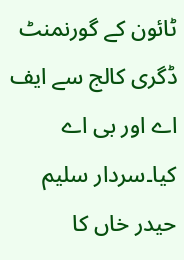ٹائون کے گورنمنٹ ڈگری کالج سے ایف اے اور بی اے کیا۔سردار سلیم حیدر خاں کا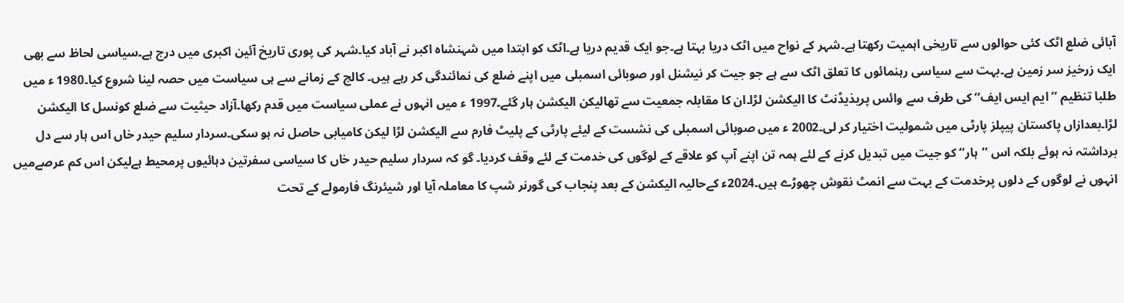آبائی ضلع اٹک کئی حوالوں سے تاریخی اہمیت رکھتا ہے۔شہر کے نواح میں اٹک دریا بہتا ہے۔جو ایک قدیم دریا ہے۔اٹک کو ابتدا میں شہنشاہ اکبر نے آباد کیا۔شہر کی پوری تاریخ آئین اکبری میں درج ہے۔سیاسی لحاظ سے بھی ایک زرخیز سر زمین ہے۔بہت سے سیاسی رہنمائوں کا تعلق اٹک سے ہے جو جیت کر نیشنل اور صوبائی اسمبلی میں اپنے ضلع کی نمائندگی کر رہے ہیں۔ کالج کے زمانے سے ہی سیاست میں حصہ لینا شروع کیا۔1980 ء میں طلبا تنظیم ’’ایم ایس ایف‘‘ کی طرف سے وائس پریذیڈنٹ کا الیکشن لڑا۔ان کا مقابلہ جمعیت سے تھالیکن الیکشن ہار گئے۔1997 ء میں انہوں نے عملی سیاست میں قدم رکھا۔آزاد حیثیت سے ضلع کونسل کا الیکشن لڑا۔بعدازاں پاکستان پیپلز پارٹی میں شمولیت اختیار کر لی۔2002 ء میں صوبائی اسمبلی کی نشست کے لیئے پارٹی کے پلیٹ فارم سے الیکشن لڑا لیکن کامیابی حاصل نہ ہو سکی۔سردار سلیم حیدر خاں اس ہار سے دل برداشتہ نہ ہوئے بلکہ اس ’’ہار‘‘ کو جیت میں تبدیل کرنے کے لئے ہمہ تن اپنے آپ کو علاقے کے لوگوں کی خدمت کے لئے وقف کردیا۔ گو کہ سردار سلیم حیدر خاں کا سیاسی سفرتین دہائیوں پرمحیط ہےلیکن اس کم عرصےمیں انہوں نے لوگوں کے دلوں پرخدمت کے بہت سے انمٹ نقوش چھوڑے ہیں۔2024ء کےحالیہ الیکشن کے بعد پنجاب کی گورنر شپ کا معاملہ آیا اور شیئرنگ فارمولے کے تحت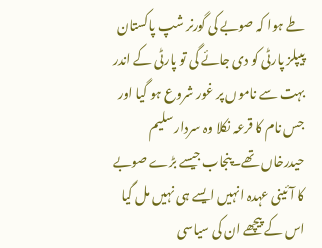طے ہوا کہ صوبے کی گورنر شپ پاکستان پیپلز پارٹی کو دی جائے گی تو پارٹی کے اندر بہت سے ناموں پر غور شروع ہو گیا اور جس نام کا قرعہ نکلا وہ سردار سلیم حیدرخاں تھے۔پنجاب جیسے بڑے صوبے کا آئینی عہدہ انہیں ایسے ہی نہیں مل گیا اس کے پیچھے ان کی سیاسی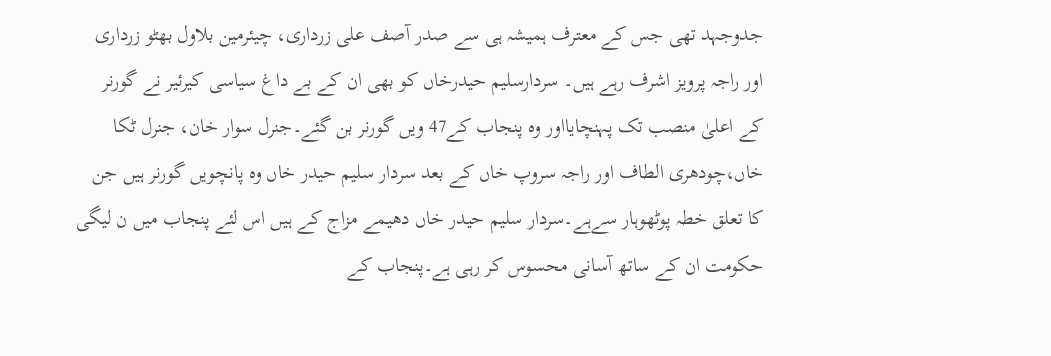جدوجہد تھی جس کے معترف ہمیشہ ہی سے صدر آصف علی زرداری، چیئرمین بلاول بھٹو زرداری اور راجہ پرویز اشرف رہے ہیں۔ سردارسلیم حیدرخاں کو بھی ان کے بے داغ سیاسی کیرئیر نے گورنر کے اعلیٰ منصب تک پہنچایااور وہ پنجاب کے47 ویں گورنر بن گئے۔جنرل سوار خان، جنرل ٹکا خاں،چودھری الطاف اور راجہ سروپ خاں کے بعد سردار سلیم حیدر خاں وہ پانچویں گورنر ہیں جن کا تعلق خطہ پوٹھوہار سےہے۔سردار سلیم حیدر خاں دھیمے مزاج کے ہیں اس لئے پنجاب میں ن لیگی حکومت ان کے ساتھ آسانی محسوس کر رہی ہے۔پنجاب کے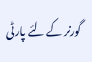گورنر کے لئے پارٹی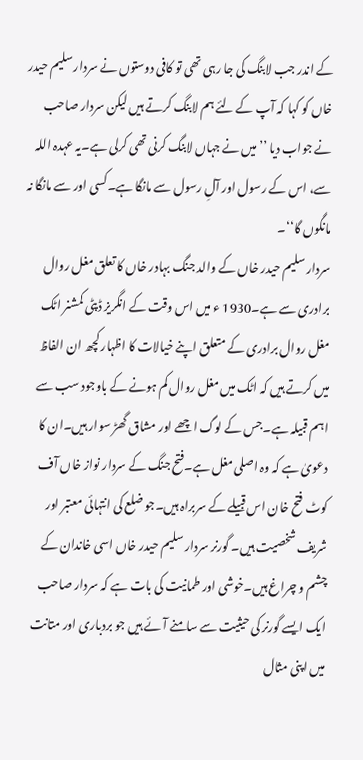کے اندر جب لابنگ کی جا رہی تھی تو کافی دوستوں نے سردار سلیم حیدر خاں کو کہا کہ آپ کے لئے ہم لابنگ کرتے ہیں لیکن سردار صاحب نے جواب دیا ’’میں نے جہاں لابنگ کرنی تھی کرلی ہے۔یہ عہدہ اللہ سے، اس کے رسول اور آلِ رسول سے مانگا ہے۔کسی اور سے مانگا نہ مانگوں گا‘‘۔
سردار سلیم حیدر خاں کے والد جنگ بہادر خاں کا تعلق مغل روال برادری سے ہے۔1930 ء میں اس وقت کے انگریز ڈپٹی کمشنر اٹک مغل روال برادری کے متعلق اپنے خیالات کا اظہار کچھ ان الفاظ میں کرتے ہیں کہ اٹک میں مغل روال کم ہونے کے باوجود سب سے اہم قبیلہ ہے۔جس کے لوگ اچھے اور مشاق گھڑ سوار ہیں۔ان کا دعویٰ ہے کہ وہ اصلی مغل ہے۔فتح جنگ کے سردار نواز خاں آف کوٹ فتح خان اس قبیلے کے سربراہ ہیں۔جو ضلع کی انتہائی معتبر اور شریف شخصیت ہیں۔ گورنر سردار سلیم حیدر خاں اسی خاندان کے چشم و چراغ ہیں۔خوشی اور طمانیت کی بات ہے کہ سردار صاحب ایک ایسے گورنر کی حیثیت سے سامنے آئے ہیں جو بردباری اور متانت میں اپنی مثال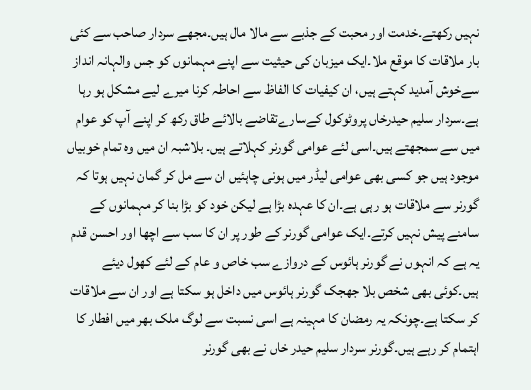نہیں رکھتے۔خدمت اور محبت کے جذبے سے مالا مال ہیں۔مجھے سردار صاحب سے کئی بار ملاقات کا موقع ملا۔ایک میزبان کی حیثیت سے اپنے مہمانوں کو جس والہانہ انداز سےخوش آمدید کہتے ہیں، ان کیفیات کا الفاظ سے احاطہ کرنا میرے لیے مشکل ہو رہا ہے۔سردار سلیم حیدرخاں پروٹوکول کےسارےتقاضے بالائے طاق رکھ کر اپنے آپ کو عوام میں سے سمجھتے ہیں۔اسی لئے عوامی گورنر کہلاتے ہیں۔ بلاشبہ ان میں وہ تمام خوبیاں موجود ہیں جو کسی بھی عوامی لیڈر میں ہونی چاہئیں ان سے مل کر گمان نہیں ہوتا کہ گورنر سے ملاقات ہو رہی ہے۔ان کا عہدہ بڑا ہے لیکن خود کو بڑا بنا کر مہمانوں کے سامنے پیش نہیں کرتے۔ایک عوامی گورنر کے طور پر ان کا سب سے اچھا اور احسن قدم یہ ہے کہ انہوں نے گورنر ہائوس کے دروازے سب خاص و عام کے لئے کھول دیئے ہیں۔کوئی بھی شخص بلا جھجک گورنر ہائوس میں داخل ہو سکتا ہے اور ان سے ملاقات کر سکتا ہے۔چونکہ یہ رمضان کا مہینہ ہے اسی نسبت سے لوگ ملک بھر میں افطار کا اہتمام کر رہے ہیں۔گورنر سردار سلیم حیدر خاں نے بھی گورنر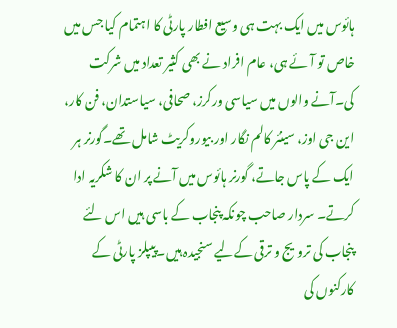ہائوس میں ایک بہت ہی وسیع افطار پارٹی کا اہتمام کیا جس میں خاص تو آئے ہی، عام افراد نے بھی کثیر تعداد میں شرکت کی۔آنے والوں میں سیاسی ورکرز، صحافی، سیاستدان، فن کار، این جی اوز، سینئر کالم نگار اور بیوروکریٹ شامل تھے۔گورنر ہر ایک کے پاس جاتے، گورنر ہائوس میں آنے پر ان کا شکریہ ادا کرتے۔ سردار صاحب چونکہ پنجاب کے باسی ہیں اس لئے پنجاب کی ترویج و ترقی کےلیے سنجیدہ ہیں۔پیپلز پارٹی کے کارکنوں کی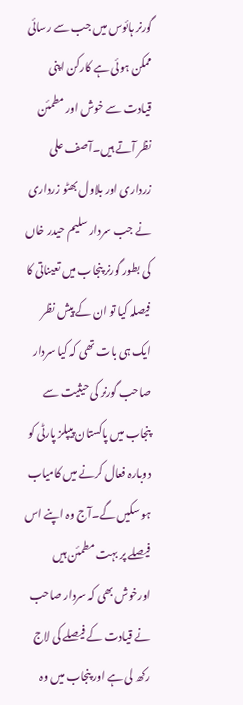گورنر ہائوس میں جب سے رسائی ممکن ہوئی ہے کارکن اپنی قیادت سے خوش اور مطمئن نظر آتے ہیں۔آصف علی زرداری اور بلاول بھٹو زرداری نے جب سردار سلیم حیدر خاں کی بطور گورنر پنجاب میں تعیناتی کا فیصلہ کیا تو ان کے پیش نظر ایک ہی بات تھی کہ کیا سردار صاحب گورنر کی حیثیت سے پنجاب میں پاکستان پیپلز پارٹی کو دوبارہ فعال کرنے میں کامیاب ہو سکیں گے۔آج وہ اپنے اس فیصلے پر بہت مطمئن ہیں اورخوش بھی کہ سردار صاحب نے قیادت کے فیصلے کی لاج رکھ لی ہے اور پنجاب میں وہ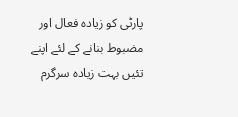پارٹی کو زیادہ فعال اور مضبوط بنانے کے لئے اپنے تئیں بہت زیادہ سرگرم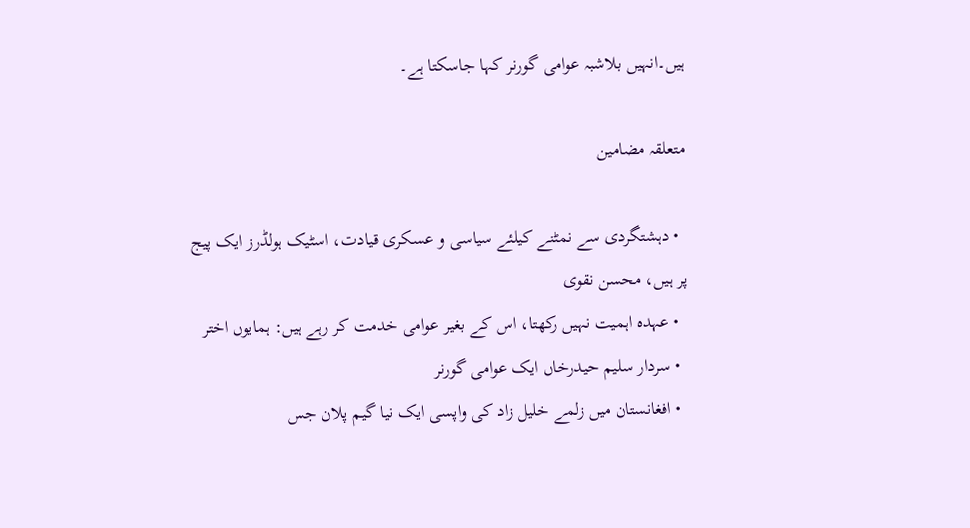ہیں۔انہیں بلاشبہ عوامی گورنر کہا جاسکتا ہے۔

متعلقہ مضامین

  • دہشتگردی سے نمٹنے کیلئے سیاسی و عسکری قیادت، اسٹیک ہولڈرز ایک پیج پر ہیں، محسن نقوی
  • عہدہ اہمیت نہیں رکھتا، اس کے بغیر عوامی خدمت کر رہے ہیں: ہمایوں اختر
  • سردار سلیم حیدرخاں ایک عوامی گورنر
  • افغانستان میں زلمے خلیل زاد کی واپسی ایک نیا گیم پلان جس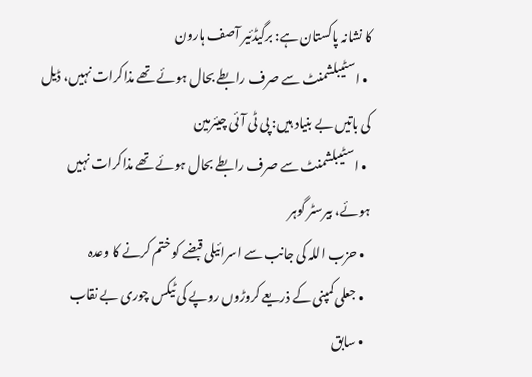کا نشانہ پاکستان ہے: برگیڈئیر آصف ہارون
  • اسٹیبلشمنٹ سے صرف رابطے بحال ہوئے تھے مذاکرات نہیں، ڈیل کی باتیں بے بنیاد ہیں: پی ٹی آئی چیئرمین
  • اسٹیبلشمنٹ سے صرف رابطے بحال ہوئے تھے مذاکرات نہیں ہوئے، بیرسٹر گوہر
  • حزب اللہ کی جانب سے اسرائیلی قبضے کو ختم کرنے کا وعدہ
  • جعلی کمپنی کے ذریعے کروڑوں روپے کی ٹیکس چوری بے نقاب
  • سابق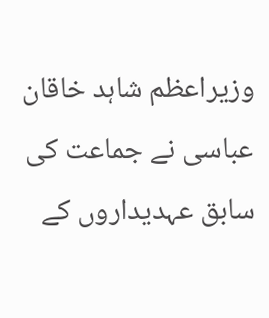وزیراعظم شاہد خاقان عباسی نے جماعت کی سابق عہدیداروں کے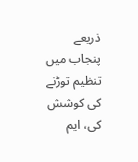ذریعے پنجاب میں تنظیم توڑنے کی کوشش کی، ایم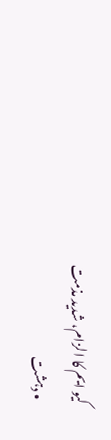کیو ایم کا الزام، شدید مذمت
  • دہشت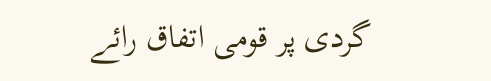گردی پر قومی اتفاق رائے